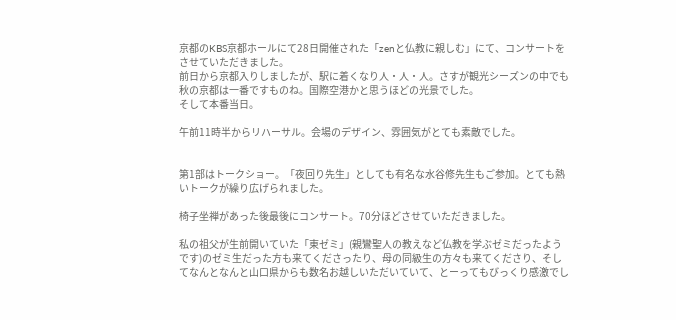京都のKBS京都ホールにて28日開催された「zenと仏教に親しむ」にて、コンサートをさせていただきました。
前日から京都入りしましたが、駅に着くなり人・人・人。さすが観光シーズンの中でも秋の京都は一番ですものね。国際空港かと思うほどの光景でした。
そして本番当日。

午前11時半からリハーサル。会場のデザイン、雰囲気がとても素敵でした。


第1部はトークショー。「夜回り先生」としても有名な水谷修先生もご参加。とても熱いトークが繰り広げられました。

椅子坐禅があった後最後にコンサート。70分ほどさせていただきました。

私の祖父が生前開いていた「東ゼミ」(親鸞聖人の教えなど仏教を学ぶゼミだったようです)のゼミ生だった方も来てくださったり、母の同級生の方々も来てくださり、そしてなんとなんと山口県からも数名お越しいただいていて、とーってもびっくり感激でし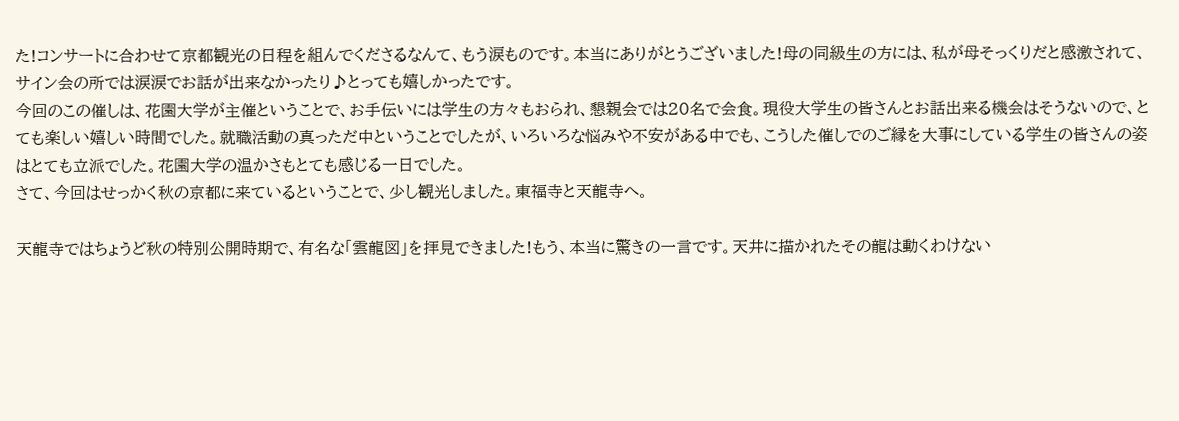た!コンサートに合わせて京都観光の日程を組んでくださるなんて、もう涙ものです。本当にありがとうございました!母の同級生の方には、私が母そっくりだと感激されて、サイン会の所では涙涙でお話が出来なかったり♪とっても嬉しかったです。
今回のこの催しは、花園大学が主催ということで、お手伝いには学生の方々もおられ、懇親会では20名で会食。現役大学生の皆さんとお話出来る機会はそうないので、とても楽しい嬉しい時間でした。就職活動の真っただ中ということでしたが、いろいろな悩みや不安がある中でも、こうした催しでのご縁を大事にしている学生の皆さんの姿はとても立派でした。花園大学の温かさもとても感じる一日でした。
さて、今回はせっかく秋の京都に来ているということで、少し観光しました。東福寺と天龍寺へ。

天龍寺ではちょうど秋の特別公開時期で、有名な「雲龍図」を拝見できました!もう、本当に驚きの一言です。天井に描かれたその龍は動くわけない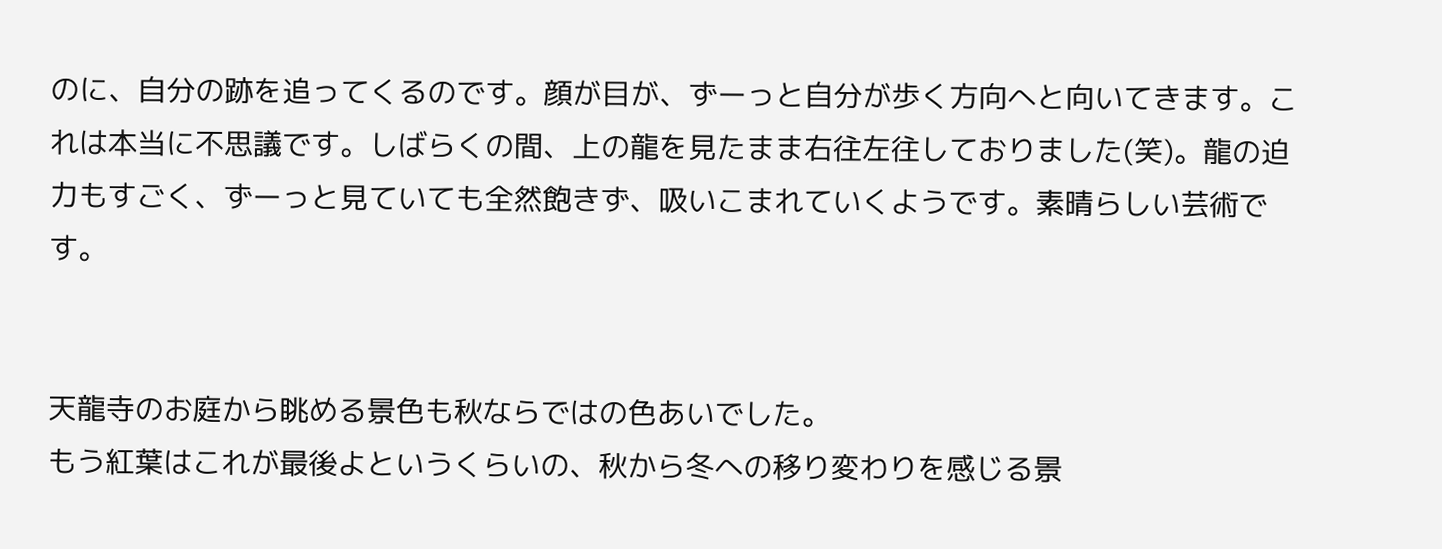のに、自分の跡を追ってくるのです。顔が目が、ずーっと自分が歩く方向へと向いてきます。これは本当に不思議です。しばらくの間、上の龍を見たまま右往左往しておりました(笑)。龍の迫力もすごく、ずーっと見ていても全然飽きず、吸いこまれていくようです。素晴らしい芸術です。


天龍寺のお庭から眺める景色も秋ならではの色あいでした。
もう紅葉はこれが最後よというくらいの、秋から冬への移り変わりを感じる景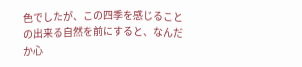色でしたが、この四季を感じることの出来る自然を前にすると、なんだか心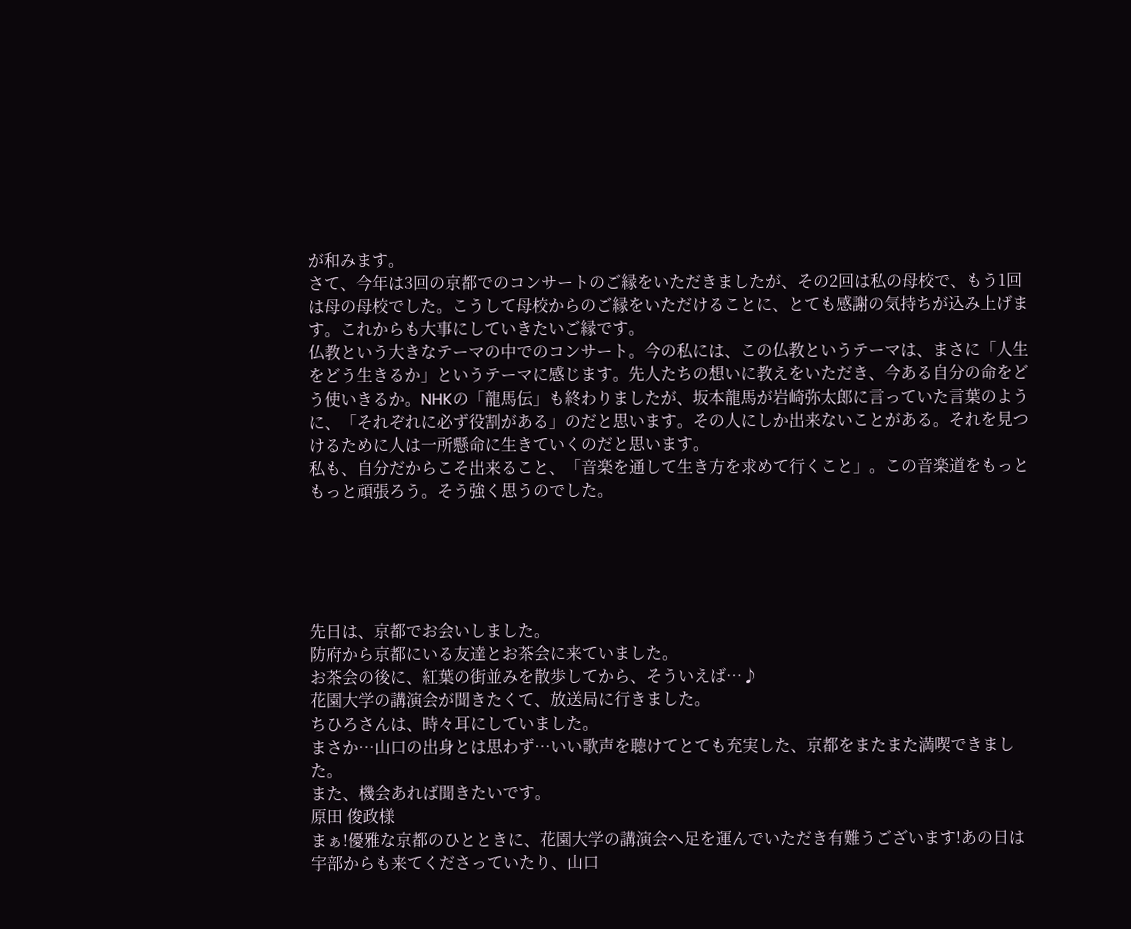が和みます。
さて、今年は3回の京都でのコンサートのご縁をいただきましたが、その2回は私の母校で、もう1回は母の母校でした。こうして母校からのご縁をいただけることに、とても感謝の気持ちが込み上げます。これからも大事にしていきたいご縁です。
仏教という大きなテーマの中でのコンサート。今の私には、この仏教というテーマは、まさに「人生をどう生きるか」というテーマに感じます。先人たちの想いに教えをいただき、今ある自分の命をどう使いきるか。NHKの「龍馬伝」も終わりましたが、坂本龍馬が岩崎弥太郎に言っていた言葉のように、「それぞれに必ず役割がある」のだと思います。その人にしか出来ないことがある。それを見つけるために人は一所懸命に生きていくのだと思います。
私も、自分だからこそ出来ること、「音楽を通して生き方を求めて行くこと」。この音楽道をもっともっと頑張ろう。そう強く思うのでした。





先日は、京都でお会いしました。
防府から京都にいる友達とお茶会に来ていました。
お茶会の後に、紅葉の街並みを散歩してから、そういえば…♪
花園大学の講演会が聞きたくて、放送局に行きました。
ちひろさんは、時々耳にしていました。
まさか…山口の出身とは思わず…いい歌声を聴けてとても充実した、京都をまたまた満喫できました。
また、機会あれば聞きたいです。
原田 俊政様
まぁ!優雅な京都のひとときに、花園大学の講演会へ足を運んでいただき有難うございます!あの日は宇部からも来てくださっていたり、山口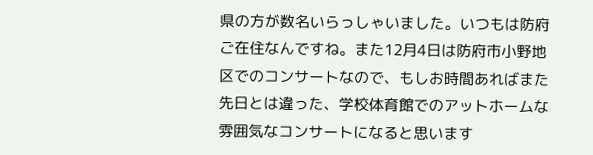県の方が数名いらっしゃいました。いつもは防府ご在住なんですね。また12月4日は防府市小野地区でのコンサートなので、もしお時間あればまた先日とは違った、学校体育館でのアットホームな雰囲気なコンサートになると思います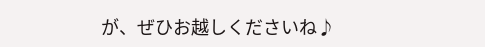が、ぜひお越しくださいね♪